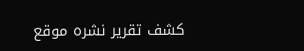كشف تقرير نشره موقع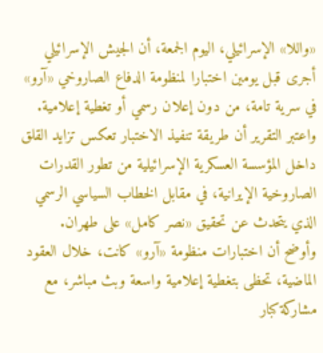«واللا» الإسرائيلي، اليوم الجمعة، أن الجيش الإسرائيلي أجرى قبل يومين اختبارا لمنظومة الدفاع الصاروخي «آرو» في سرية تامة، من دون إعلان رسمي أو تغطية إعلامية.
واعتبر التقرير أن طريقة تنفيذ الاختبار تعكس تزايد القلق داخل المؤسسة العسكرية الإسرائيلية من تطور القدرات الصاروخية الإيرانية، في مقابل الخطاب السياسي الرسمي الذي يتحدث عن تحقيق «نصر كامل» على طهران.
وأوضح أن اختبارات منظومة «آرو» كانت، خلال العقود الماضية، تحظى بتغطية إعلامية واسعة وبث مباشر، مع مشاركة كبار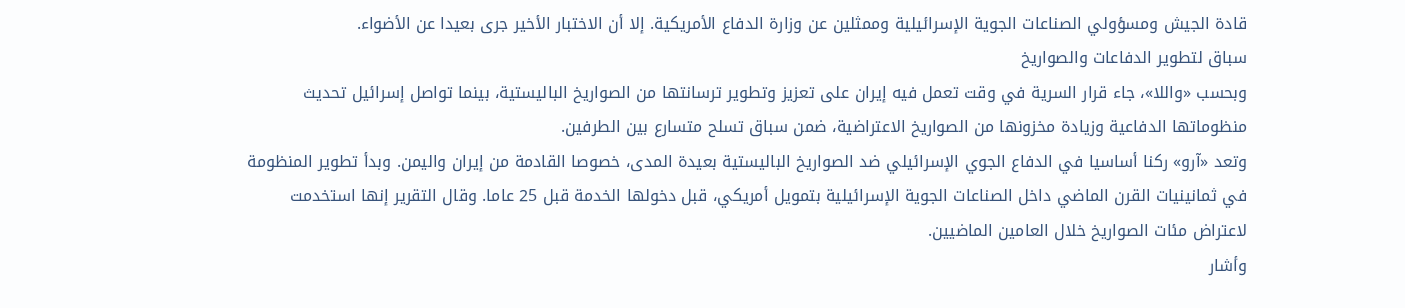قادة الجيش ومسؤولي الصناعات الجوية الإسرائيلية وممثلين عن وزارة الدفاع الأمريكية. إلا أن الاختبار الأخير جرى بعيدا عن الأضواء.
سباق لتطوير الدفاعات والصواريخ
وبحسب «واللا»، جاء قرار السرية في وقت تعمل فيه إيران على تعزيز وتطوير ترسانتها من الصواريخ الباليستية، بينما تواصل إسرائيل تحديث منظوماتها الدفاعية وزيادة مخزونها من الصواريخ الاعتراضية، ضمن سباق تسلح متسارع بين الطرفين.
وتعد «آرو» ركنا أساسيا في الدفاع الجوي الإسرائيلي ضد الصواريخ الباليستية بعيدة المدى، خصوصا القادمة من إيران واليمن. وبدأ تطوير المنظومة في ثمانينيات القرن الماضي داخل الصناعات الجوية الإسرائيلية بتمويل أمريكي، قبل دخولها الخدمة قبل 25 عاما. وقال التقرير إنها استخدمت لاعتراض مئات الصواريخ خلال العامين الماضيين.
وأشار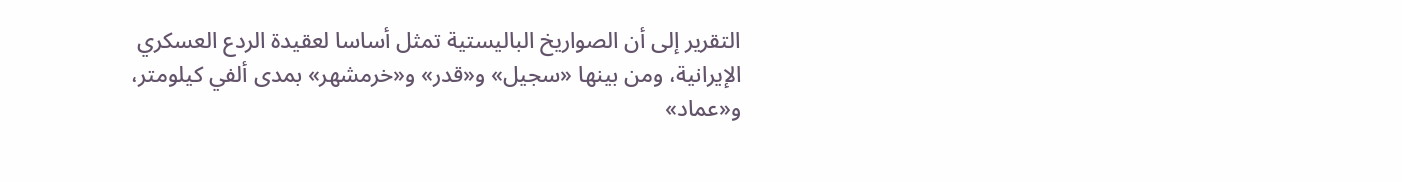التقرير إلى أن الصواريخ الباليستية تمثل أساسا لعقيدة الردع العسكري الإيرانية، ومن بينها «سجيل» و«قدر» و«خرمشهر» بمدى ألفي كيلومتر، و«عماد»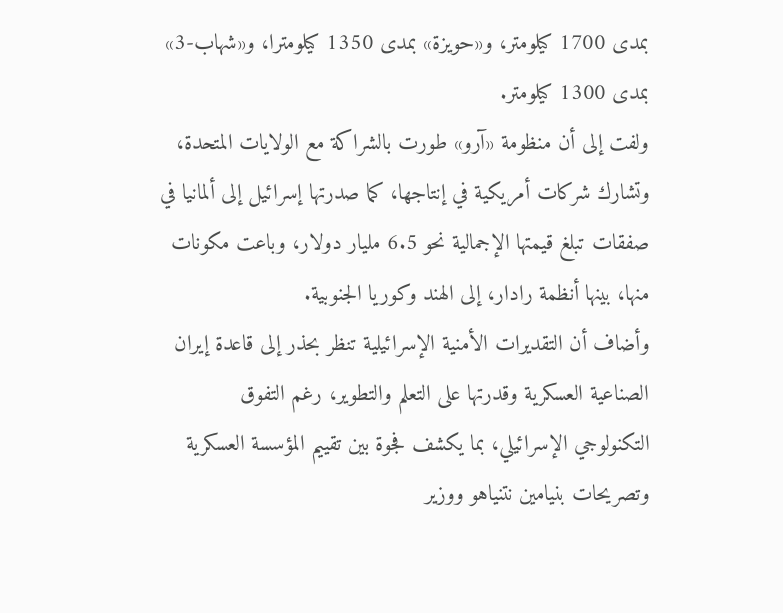بمدى 1700 كيلومتر، و«حويزة» بمدى 1350 كيلومترا، و«شهاب-3» بمدى 1300 كيلومتر.
ولفت إلى أن منظومة «آرو» طورت بالشراكة مع الولايات المتحدة، وتشارك شركات أمريكية في إنتاجها، كما صدرتها إسرائيل إلى ألمانيا في صفقات تبلغ قيمتها الإجمالية نحو 6.5 مليار دولار، وباعت مكونات منها، بينها أنظمة رادار، إلى الهند وكوريا الجنوبية.
وأضاف أن التقديرات الأمنية الإسرائيلية تنظر بحذر إلى قاعدة إيران الصناعية العسكرية وقدرتها على التعلم والتطوير، رغم التفوق التكنولوجي الإسرائيلي، بما يكشف فجوة بين تقييم المؤسسة العسكرية وتصريحات بنيامين نتنياهو ووزير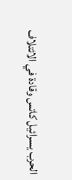الحرب يسرائيل كاتس وقادة في الائتلاف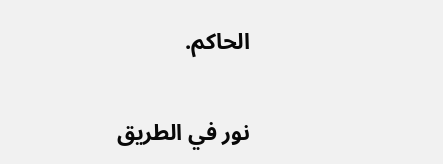الحاكم.

نور في الطريق